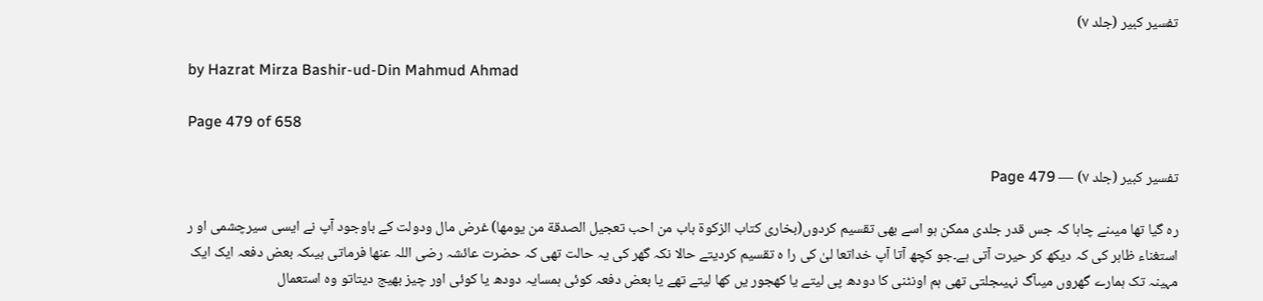تفسیر کبیر (جلد ۷)

by Hazrat Mirza Bashir-ud-Din Mahmud Ahmad

Page 479 of 658

تفسیر کبیر (جلد ۷) — Page 479

رہ گیا تھا میںنے چاہا کہ جس قدر جلدی ممکن ہو اسے بھی تقسیم کردوں(بخاری کتاب الزکوة باب من احب تعجیل الصدقة من یومھا) غرض مال ودولت کے باوجود آپ نے ایسی سیرچشمی او ر استغناء ظاہر کی کہ دیکھ کر حیرت آتی ہے۔جو کچھ آتا آپ خداتعا لیٰ کی را ہ تقسیم کردیتے حالا نکہ گھر کی یہ حالت تھی کہ حضرت عائشہ رضی اللہ عنھا فرماتی ہیںکہ بعض دفعہ ایک ایک مہینہ تک ہمارے گھروں میںآگ نہیںجلتی تھی ہم اونٹنی کا دودھ پی لیتے یا کھجور یں کھا لیتے تھے یا بعض دفعہ کوئی ہمسایہ دودھ یا کوئی اور چیز بھیج دیتاتو وہ استعمال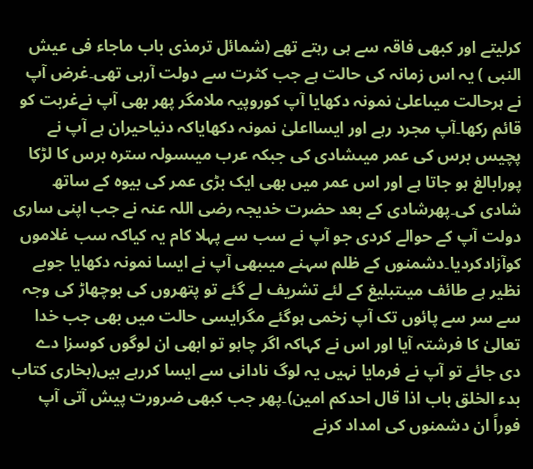کرلیتے اور کبھی فاقہ سے ہی رہتے تھے (شمائل ترمذی باب ماجاء فی عیش النبی ) یہ اس زمانہ کی حالت ہے جب کثرت سے دولت آرہی تھی۔غرض آپ نے ہرحالت میںاعلیٰ نمونہ دکھایا آپ کوروپیہ ملامگر پھر بھی آپ نےغربت کو قائم رکھا۔آپ مجرد رہے اور ایسااعلیٰ نمونہ دکھایاکہ دنیاحیران ہے آپ نے پچیس برس کی عمر میںشادی کی جبکہ عرب میںسولہ سترہ برس کا لڑکا پورابالغ ہو جاتا ہے اور اس عمر میں بھی ایک بڑی عمر کی بیوہ کے ساتھ شادی کی۔پھرشادی کے بعد حضرت خدیجہ رضی اللہ عنہ نے جب اپنی ساری دولت آپ کے حوالے کردی جو آپ نے سب سے پہلا کام یہ کیاکہ سب غلاموں کوآزادکردیا۔دشمنوں کے ظلم سہنے میںبھی آپ نے ایسا نمونہ دکھایا جوبے نظیر ہے طائف میںتبلیغ کے لئے تشریف لے گئے تو پتھروں کی بوچھاڑ کی وجہ سے سر سے پائوں تک آپ زخمی ہوگئے مگرایسی حالت میں بھی جب خدا تعالیٰ کا فرشتہ آیا اور اس نے کہاکہ اگر چاہو تو ابھی ان لوگوں کوسزا دے دی جائے تو آپ نے فرمایا نہیں یہ لوگ نادانی سے ایسا کررہے ہیں(بخاری کتاب بدء الخلق باب اذا قال احدکم امین)۔پھر جب کبھی ضرورت پیش آتی آپ فوراً ان دشمنوں کی امداد کرنے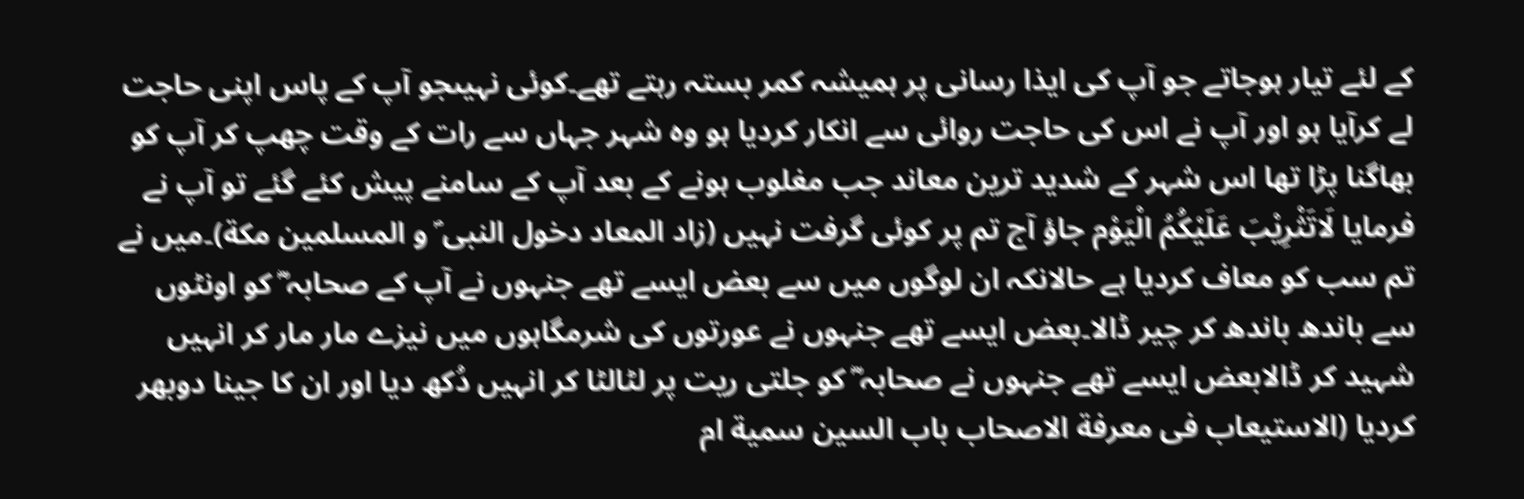کے لئے تیار ہوجاتے جو آپ کی ایذا رسانی پر ہمیشہ کمر بستہ رہتے تھے۔کوئی نہیںجو آپ کے پاس اپنی حاجت لے کرآیا ہو اور آپ نے اس کی حاجت روائی سے انکار کردیا ہو وہ شہر جہاں سے رات کے وقت چھپ کر آپ کو بھاگنا پڑا تھا اس شہر کے شدید ترین معاند جب مغلوب ہونے کے بعد آپ کے سامنے پیش کئے گئے تو آپ نے فرمایا لَاتَثْرِیْبَ عَلَیْکُمُ الْیَوْم جاؤ آج تم پر کوئی گرفت نہیں (زاد المعاد دخول النبی ؐ و المسلمین مکة)۔میں نے تم سب کو معاف کردیا ہے حالانکہ ان لوگوں میں سے بعض ایسے تھے جنہوں نے آپ کے صحابہ ؓ کو اونٹوں سے باندھ باندھ کر چیر ڈالا۔بعض ایسے تھے جنہوں نے عورتوں کی شرمگاہوں میں نیزے مار مار کر انہیں شہید کر ڈالابعض ایسے تھے جنہوں نے صحابہ ؓ کو جلتی ریت پر لٹالٹا کر انہیں دُکھ دیا اور ان کا جینا دوبھر کردیا (الاستیعاب فی معرفة الاصحاب باب السین سمیة ام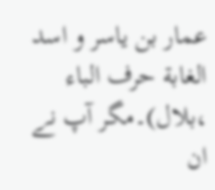عمار بن یاسر و اسد الغابة حرف الباء ،بلال)۔مگر آپ نے ان